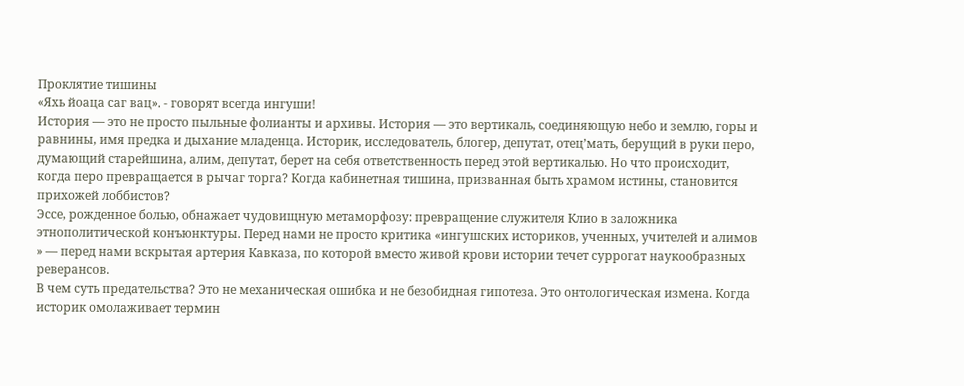Проклятие тишины
«Яхь йоаца саг вац». - говорят всегда ингуши!
История — это не просто пыльные фолианты и архивы. История — это вертикаль, соединяющую небо и землю, горы и равнины, имя предка и дыхание младенца. Историк, исследователь, блогер, депутат, отец’мать, берущий в руки перо, думающий старейшина, алим, депутат, берет на себя ответственность перед этой вертикалью. Но что происходит, когда перо превращается в рычаг торга? Когда кабинетная тишина, призванная быть храмом истины, становится прихожей лоббистов?
Эссе, рожденное болью, обнажает чудовищную метаморфозу: превращение служителя Клио в заложника этнополитической конъюнктуры. Перед нами не просто критика «ингушских историков, ученных, учителей и алимов » — перед нами вскрытая артерия Кавказа, по которой вместо живой крови истории течет суррогат наукообразных реверансов.
В чем суть предательства? Это не механическая ошибка и не безобидная гипотеза. Это онтологическая измена. Когда историк омолаживает термин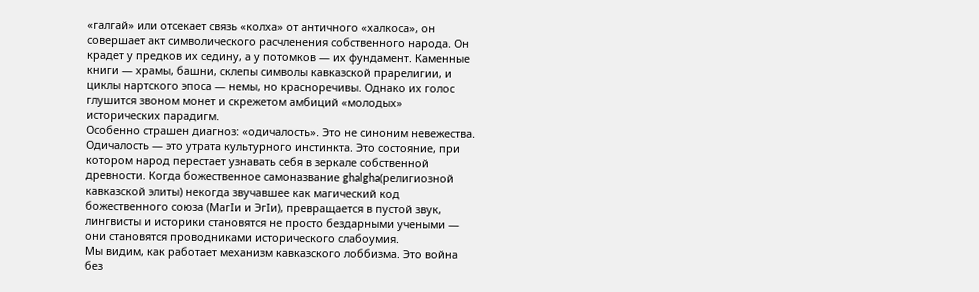«галгай» или отсекает связь «колха» от античного «халкоса», он совершает акт символического расчленения собственного народа. Он крадет у предков их седину, а у потомков — их фундамент. Каменные книги — храмы, башни, склепы символы кавказской прарелигии, и циклы нартского эпоса — немы, но красноречивы. Однако их голос глушится звоном монет и скрежетом амбиций «молодых» исторических парадигм.
Особенно страшен диагноз: «одичалость». Это не синоним невежества. Одичалость — это утрата культурного инстинкта. Это состояние, при котором народ перестает узнавать себя в зеркале собственной древности. Когда божественное самоназвание ghalgha(религиозной кавказской элиты) некогда звучавшее как магический код божественного союза (МагIи и ЭгIи), превращается в пустой звук, лингвисты и историки становятся не просто бездарными учеными — они становятся проводниками исторического слабоумия.
Мы видим, как работает механизм кавказского лоббизма. Это война без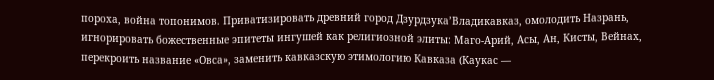пороха, война топонимов. Приватизировать древний город Дзурдзука’Владикавказ, омолодить Назрань, игнорировать божественные эпитеты ингушей как религиозной элиты: Маго-Арий, Асы, Ан, Кисты, Вейнах, перекроить название «Овса», заменить кавказскую этимологию Кавказа (Каукас —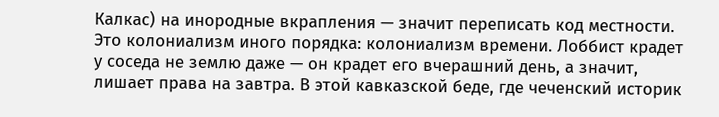Калкас) на инородные вкрапления — значит переписать код местности. Это колониализм иного порядка: колониализм времени. Лоббист крадет у соседа не землю даже — он крадет его вчерашний день, а значит, лишает права на завтра. В этой кавказской беде, где чеченский историк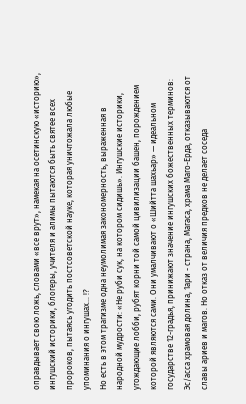оправдывает свою ложь, словами «все врут», намекая на осетинскую «историю», ингушский историки, блогеры, учителя и алимы пытаются быть святее всех пророков, пытаясь угодить постсоветской науке, которая уничтожала любые упоминания о ингушах… !?
Но есть в этом трагизме одна неумолимая закономерность, выраженная в народной мудрости: «Не руби сук, на котором сидишь». Ингушские историки, угождающие лобби, рубят корни той самой цивилизации башен, порождением которой являются сами. Они умалчивают о «Шийтта шахьар» — идеальном государстве 12-градья, принижают значение ингушских божественных терминов: Эс/асса храмовая долина, 1ари - страна, Магаса, храма Маго-Ерда, отказываются от славы ариев и магов. Но отказ от величия предков не делает соседа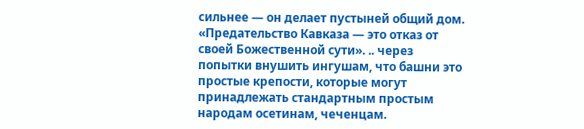сильнее — он делает пустыней общий дом.
«Предательство Кавказа — это отказ от своей Божественной сути». .. через попытки внушить ингушам, что башни это простые крепости, которые могут принадлежать стандартным простым народам осетинам, чеченцам.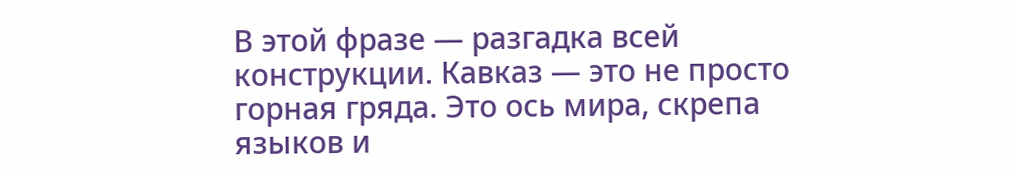В этой фразе — разгадка всей конструкции. Кавказ — это не просто горная гряда. Это ось мира, скрепа языков и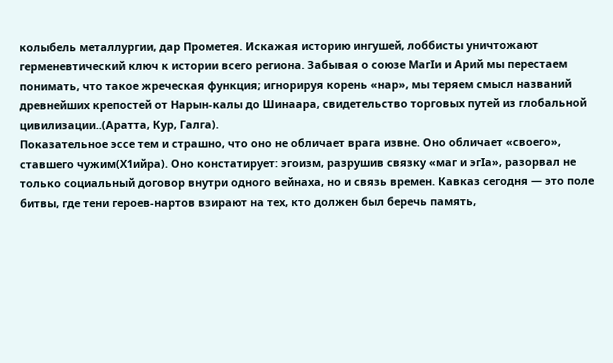колыбель металлургии, дар Прометея. Искажая историю ингушей, лоббисты уничтожают герменевтический ключ к истории всего региона. Забывая о союзе МагIи и Арий мы перестаем понимать, что такое жреческая функция; игнорируя корень «нар», мы теряем смысл названий древнейших крепостей от Нарын-калы до Шинаара, свидетельство торговых путей из глобальной цивилизации..(Аратта, Кур, Галга).
Показательное эссе тем и страшно, что оно не обличает врага извне. Оно обличает «своего», ставшего чужим(Х1ийра). Оно констатирует: эгоизм, разрушив связку «маг и эгIа», разорвал не только социальный договор внутри одного вейнаха, но и связь времен. Кавказ сегодня — это поле битвы, где тени героев-нартов взирают на тех, кто должен был беречь память,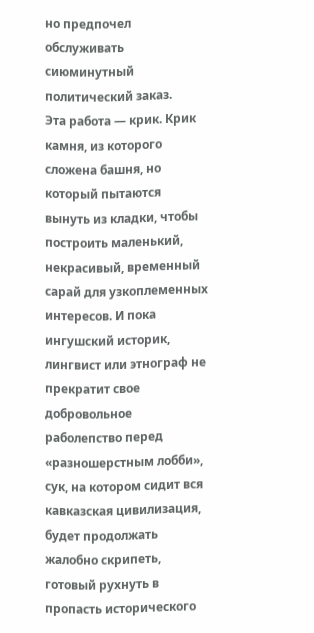но предпочел обслуживать сиюминутный политический заказ.
Эта работа — крик. Крик камня, из которого сложена башня, но который пытаются вынуть из кладки, чтобы построить маленький, некрасивый, временный сарай для узкоплеменных интересов. И пока ингушский историк, лингвист или этнограф не прекратит свое добровольное раболепство перед «разношерстным лобби», сук, на котором сидит вся кавказская цивилизация, будет продолжать жалобно скрипеть, готовый рухнуть в пропасть исторического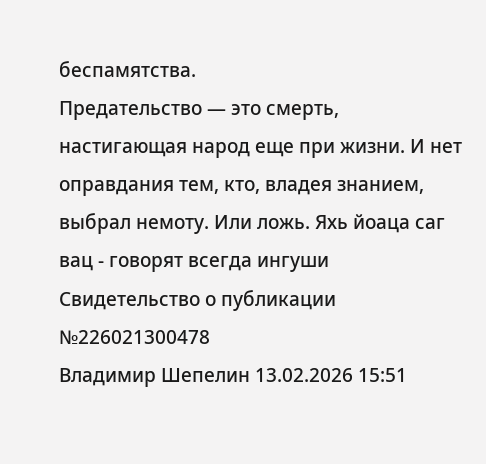беспамятства.
Предательство — это смерть, настигающая народ еще при жизни. И нет оправдания тем, кто, владея знанием, выбрал немоту. Или ложь. Яхь йоаца саг вац - говорят всегда ингуши
Свидетельство о публикации №226021300478
Владимир Шепелин 13.02.2026 15:51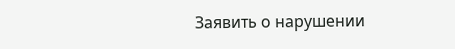Заявить о нарушении